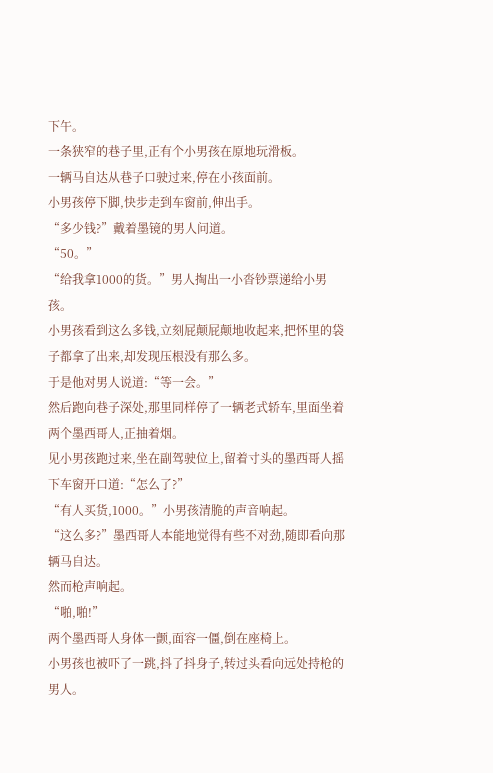下午。
一条狭窄的巷子里,正有个小男孩在原地玩滑板。
一辆马自达从巷子口驶过来,停在小孩面前。
小男孩停下脚,快步走到车窗前,伸出手。
“多少钱?”戴着墨镜的男人问道。
“50。”
“给我拿1000的货。”男人掏出一小沓钞票递给小男孩。
小男孩看到这么多钱,立刻屁颠屁颠地收起来,把怀里的袋子都拿了出来,却发现压根没有那么多。
于是他对男人说道:“等一会。”
然后跑向巷子深处,那里同样停了一辆老式轿车,里面坐着两个墨西哥人,正抽着烟。
见小男孩跑过来,坐在副驾驶位上,留着寸头的墨西哥人摇下车窗开口道:“怎么了?”
“有人买货,1000。”小男孩清脆的声音响起。
“这么多?”墨西哥人本能地觉得有些不对劲,随即看向那辆马自达。
然而枪声响起。
“啪,啪!”
两个墨西哥人身体一颤,面容一僵,倒在座椅上。
小男孩也被吓了一跳,抖了抖身子,转过头看向远处持枪的男人。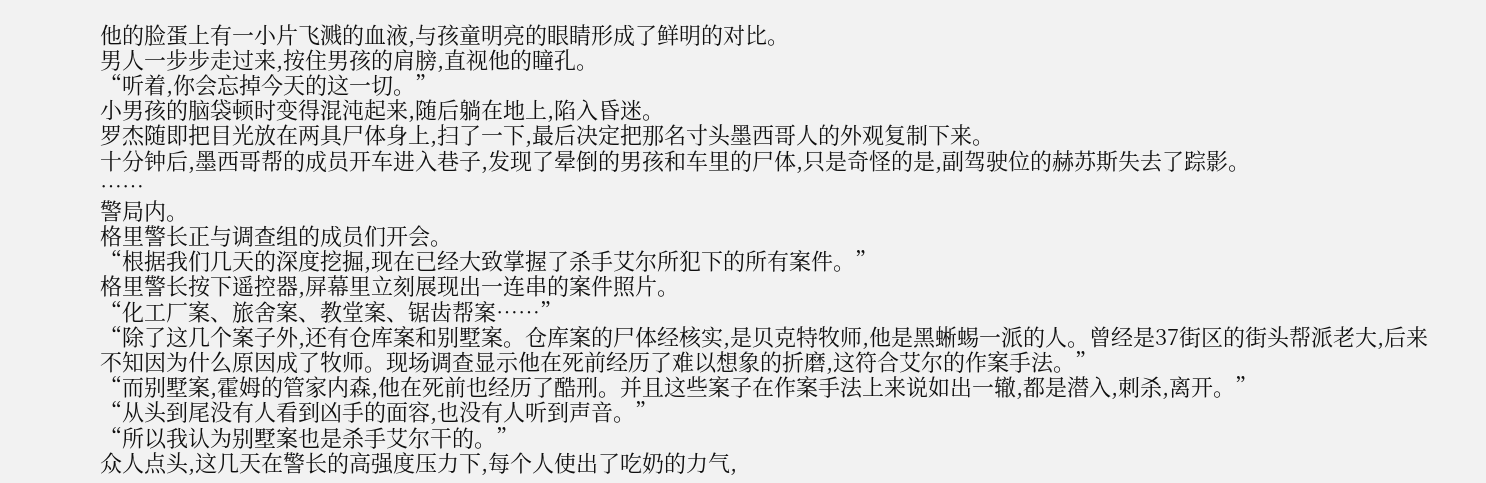他的脸蛋上有一小片飞溅的血液,与孩童明亮的眼睛形成了鲜明的对比。
男人一步步走过来,按住男孩的肩膀,直视他的瞳孔。
“听着,你会忘掉今天的这一切。”
小男孩的脑袋顿时变得混沌起来,随后躺在地上,陷入昏迷。
罗杰随即把目光放在两具尸体身上,扫了一下,最后决定把那名寸头墨西哥人的外观复制下来。
十分钟后,墨西哥帮的成员开车进入巷子,发现了晕倒的男孩和车里的尸体,只是奇怪的是,副驾驶位的赫苏斯失去了踪影。
……
警局内。
格里警长正与调查组的成员们开会。
“根据我们几天的深度挖掘,现在已经大致掌握了杀手艾尔所犯下的所有案件。”
格里警长按下遥控器,屏幕里立刻展现出一连串的案件照片。
“化工厂案、旅舍案、教堂案、锯齿帮案……”
“除了这几个案子外,还有仓库案和别墅案。仓库案的尸体经核实,是贝克特牧师,他是黑蜥蜴一派的人。曾经是37街区的街头帮派老大,后来不知因为什么原因成了牧师。现场调查显示他在死前经历了难以想象的折磨,这符合艾尔的作案手法。”
“而别墅案,霍姆的管家内森,他在死前也经历了酷刑。并且这些案子在作案手法上来说如出一辙,都是潜入,刺杀,离开。”
“从头到尾没有人看到凶手的面容,也没有人听到声音。”
“所以我认为别墅案也是杀手艾尔干的。”
众人点头,这几天在警长的高强度压力下,每个人使出了吃奶的力气,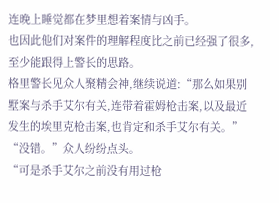连晚上睡觉都在梦里想着案情与凶手。
也因此他们对案件的理解程度比之前已经强了很多,至少能跟得上警长的思路。
格里警长见众人聚精会神,继续说道:“那么如果别墅案与杀手艾尔有关,连带着霍姆枪击案,以及最近发生的埃里克枪击案,也肯定和杀手艾尔有关。”
“没错。”众人纷纷点头。
“可是杀手艾尔之前没有用过枪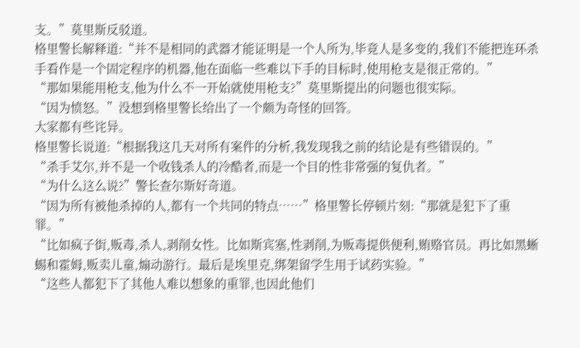支。”莫里斯反驳道。
格里警长解释道:“并不是相同的武器才能证明是一个人所为,毕竟人是多变的,我们不能把连环杀手看作是一个固定程序的机器,他在面临一些难以下手的目标时,使用枪支是很正常的。”
“那如果能用枪支,他为什么不一开始就使用枪支?”莫里斯提出的问题也很实际。
“因为愤怒。”没想到格里警长给出了一个颇为奇怪的回答。
大家都有些诧异。
格里警长说道:“根据我这几天对所有案件的分析,我发现我之前的结论是有些错误的。”
“杀手艾尔,并不是一个收钱杀人的冷酷者,而是一个目的性非常强的复仇者。”
“为什么这么说?”警长查尔斯好奇道。
“因为所有被他杀掉的人,都有一个共同的特点……”格里警长停顿片刻:“那就是犯下了重罪。”
“比如疯子街,贩毒,杀人,剥削女性。比如斯宾塞,性剥削,为贩毒提供便利,贿赂官员。再比如黑蜥蜴和霍姆,贩卖儿童,煽动游行。最后是埃里克,绑架留学生用于试药实验。”
“这些人都犯下了其他人难以想象的重罪,也因此他们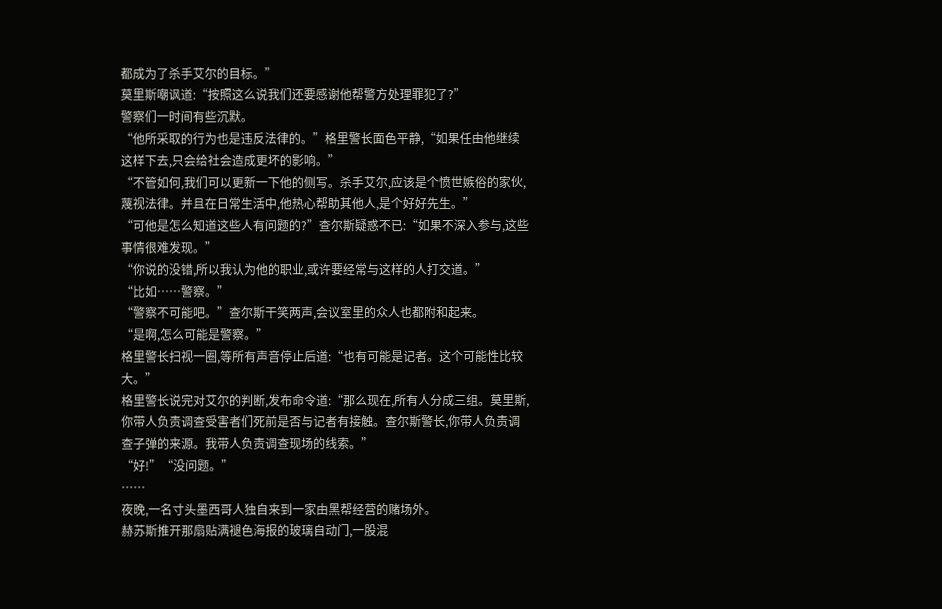都成为了杀手艾尔的目标。”
莫里斯嘲讽道:“按照这么说我们还要感谢他帮警方处理罪犯了?”
警察们一时间有些沉默。
“他所采取的行为也是违反法律的。”格里警长面色平静,“如果任由他继续这样下去,只会给社会造成更坏的影响。”
“不管如何,我们可以更新一下他的侧写。杀手艾尔,应该是个愤世嫉俗的家伙,蔑视法律。并且在日常生活中,他热心帮助其他人,是个好好先生。”
“可他是怎么知道这些人有问题的?”查尔斯疑惑不已:“如果不深入参与,这些事情很难发现。”
“你说的没错,所以我认为他的职业,或许要经常与这样的人打交道。”
“比如……警察。”
“警察不可能吧。”查尔斯干笑两声,会议室里的众人也都附和起来。
“是啊,怎么可能是警察。”
格里警长扫视一圈,等所有声音停止后道:“也有可能是记者。这个可能性比较大。”
格里警长说完对艾尔的判断,发布命令道:“那么现在,所有人分成三组。莫里斯,你带人负责调查受害者们死前是否与记者有接触。查尔斯警长,你带人负责调查子弹的来源。我带人负责调查现场的线索。”
“好!”“没问题。”
……
夜晚,一名寸头墨西哥人独自来到一家由黑帮经营的赌场外。
赫苏斯推开那扇贴满褪色海报的玻璃自动门,一股混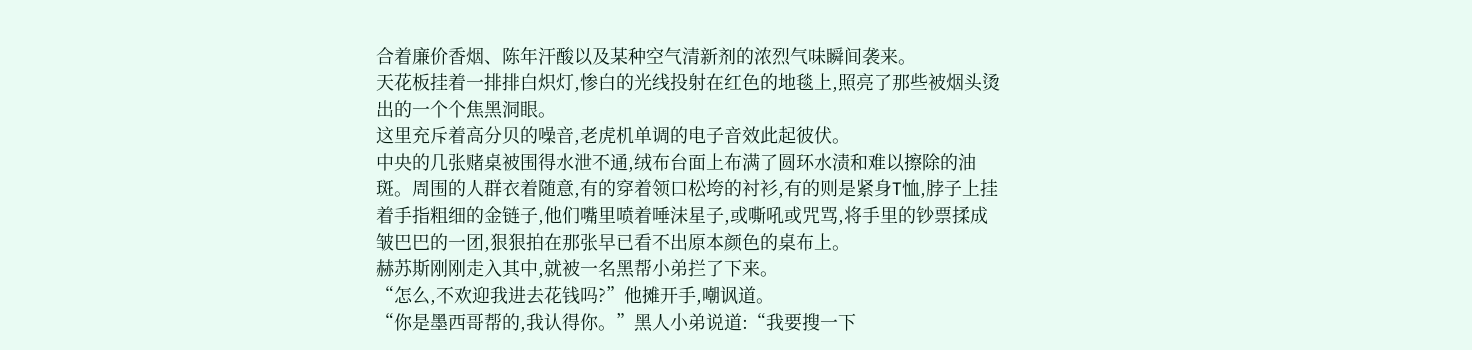合着廉价香烟、陈年汗酸以及某种空气清新剂的浓烈气味瞬间袭来。
天花板挂着一排排白炽灯,惨白的光线投射在红色的地毯上,照亮了那些被烟头烫出的一个个焦黑洞眼。
这里充斥着高分贝的噪音,老虎机单调的电子音效此起彼伏。
中央的几张赌桌被围得水泄不通,绒布台面上布满了圆环水渍和难以擦除的油斑。周围的人群衣着随意,有的穿着领口松垮的衬衫,有的则是紧身T恤,脖子上挂着手指粗细的金链子,他们嘴里喷着唾沫星子,或嘶吼或咒骂,将手里的钞票揉成皱巴巴的一团,狠狠拍在那张早已看不出原本颜色的桌布上。
赫苏斯刚刚走入其中,就被一名黑帮小弟拦了下来。
“怎么,不欢迎我进去花钱吗?”他摊开手,嘲讽道。
“你是墨西哥帮的,我认得你。”黑人小弟说道:“我要搜一下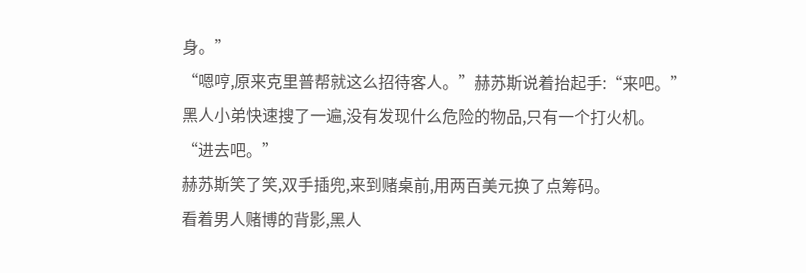身。”
“嗯哼,原来克里普帮就这么招待客人。”赫苏斯说着抬起手:“来吧。”
黑人小弟快速搜了一遍,没有发现什么危险的物品,只有一个打火机。
“进去吧。”
赫苏斯笑了笑,双手插兜,来到赌桌前,用两百美元换了点筹码。
看着男人赌博的背影,黑人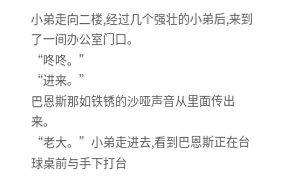小弟走向二楼,经过几个强壮的小弟后,来到了一间办公室门口。
“咚咚。”
“进来。”
巴恩斯那如铁锈的沙哑声音从里面传出来。
“老大。”小弟走进去,看到巴恩斯正在台球桌前与手下打台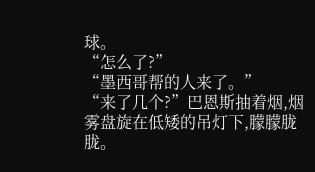球。
“怎么了?”
“墨西哥帮的人来了。”
“来了几个?”巴恩斯抽着烟,烟雾盘旋在低矮的吊灯下,朦朦胧胧。